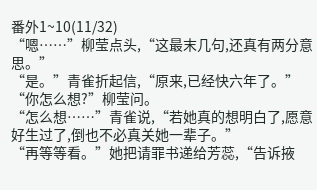番外1~10(11/32)
“嗯……”柳莹点头,“这最末几句,还真有两分意思。”
“是。”青雀折起信,“原来,已经快六年了。”
“你怎么想?”柳莹问。
“怎么想……”青雀说,“若她真的想明白了,愿意好生过了,倒也不必真关她一辈子。”
“再等等看。”她把请罪书递给芳蕊,“告诉掖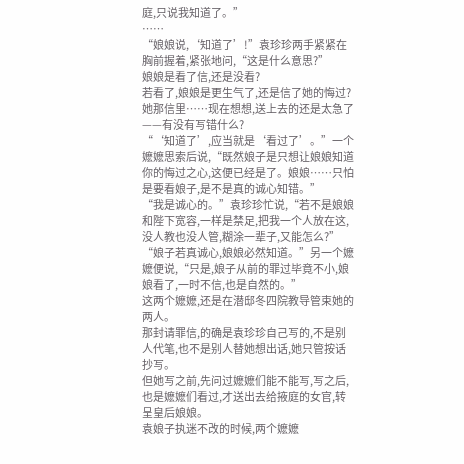庭,只说我知道了。”
……
“娘娘说,‘知道了’!”袁珍珍两手紧紧在胸前握着,紧张地问,“这是什么意思?”
娘娘是看了信,还是没看?
若看了,娘娘是更生气了,还是信了她的悔过?
她那信里……现在想想,送上去的还是太急了——有没有写错什么?
“‘知道了’,应当就是‘看过了’。”一个嬷嬷思索后说,“既然娘子是只想让娘娘知道你的悔过之心,这便已经是了。娘娘……只怕是要看娘子,是不是真的诚心知错。”
“我是诚心的。”袁珍珍忙说,“若不是娘娘和陛下宽容,一样是禁足,把我一个人放在这,没人教也没人管,糊涂一辈子,又能怎么?”
“娘子若真诚心,娘娘必然知道。”另一个嬷嬷便说,“只是,娘子从前的罪过毕竟不小,娘娘看了,一时不信,也是自然的。”
这两个嬷嬷,还是在潜邸冬四院教导管束她的两人。
那封请罪信,的确是袁珍珍自己写的,不是别人代笔,也不是别人替她想出话,她只管按话抄写。
但她写之前,先问过嬷嬷们能不能写,写之后,也是嬷嬷们看过,才送出去给掖庭的女官,转呈皇后娘娘。
袁娘子执迷不改的时候,两个嬷嬷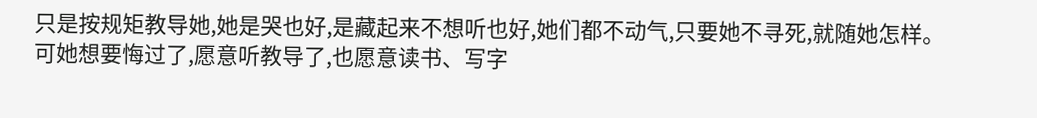只是按规矩教导她,她是哭也好,是藏起来不想听也好,她们都不动气,只要她不寻死,就随她怎样。
可她想要悔过了,愿意听教导了,也愿意读书、写字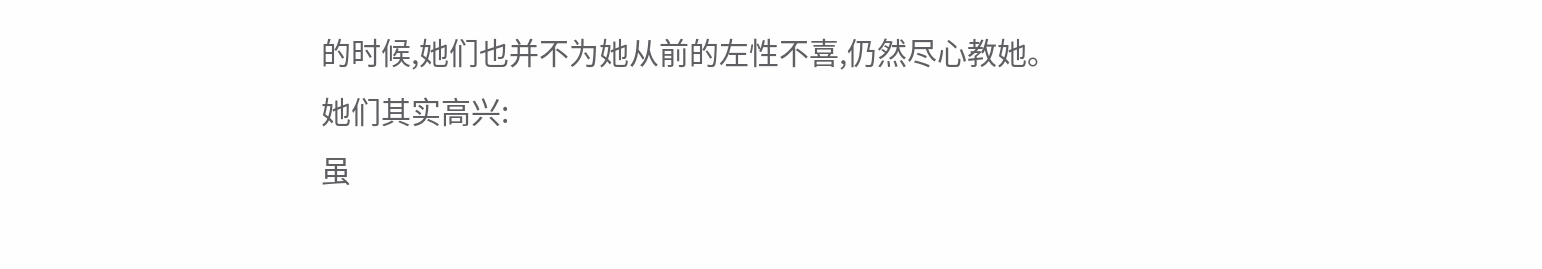的时候,她们也并不为她从前的左性不喜,仍然尽心教她。
她们其实高兴:
虽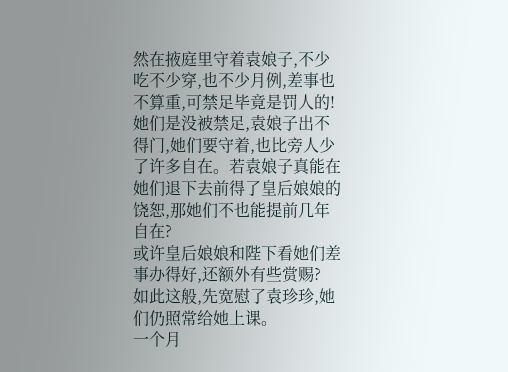然在掖庭里守着袁娘子,不少吃不少穿,也不少月例,差事也不算重,可禁足毕竟是罚人的!她们是没被禁足,袁娘子出不得门,她们要守着,也比旁人少了许多自在。若袁娘子真能在她们退下去前得了皇后娘娘的饶恕,那她们不也能提前几年自在?
或许皇后娘娘和陛下看她们差事办得好,还额外有些赏赐?
如此这般,先宽慰了袁珍珍,她们仍照常给她上课。
一个月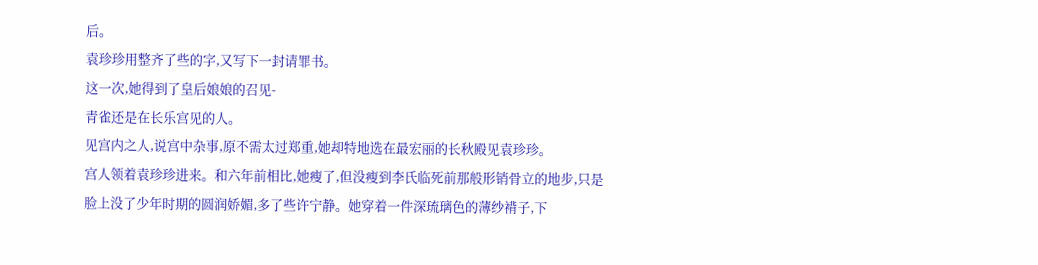后。
袁珍珍用整齐了些的字,又写下一封请罪书。
这一次,她得到了皇后娘娘的召见-
青雀还是在长乐宫见的人。
见宫内之人,说宫中杂事,原不需太过郑重,她却特地选在最宏丽的长秋殿见袁珍珍。
宫人领着袁珍珍进来。和六年前相比,她瘦了,但没瘦到李氏临死前那般形销骨立的地步,只是脸上没了少年时期的圆润娇媚,多了些许宁静。她穿着一件深琉璃色的薄纱褙子,下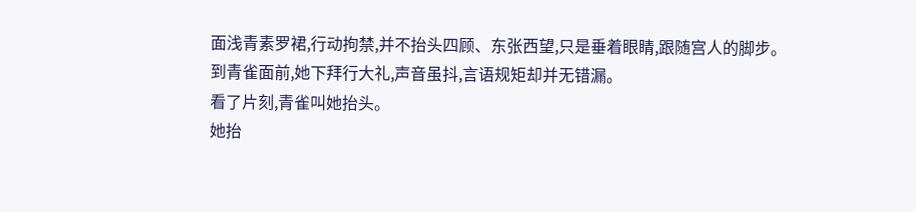面浅青素罗裙,行动拘禁,并不抬头四顾、东张西望,只是垂着眼睛,跟随宫人的脚步。
到青雀面前,她下拜行大礼,声音虽抖,言语规矩却并无错漏。
看了片刻,青雀叫她抬头。
她抬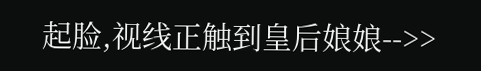起脸,视线正触到皇后娘娘-->>